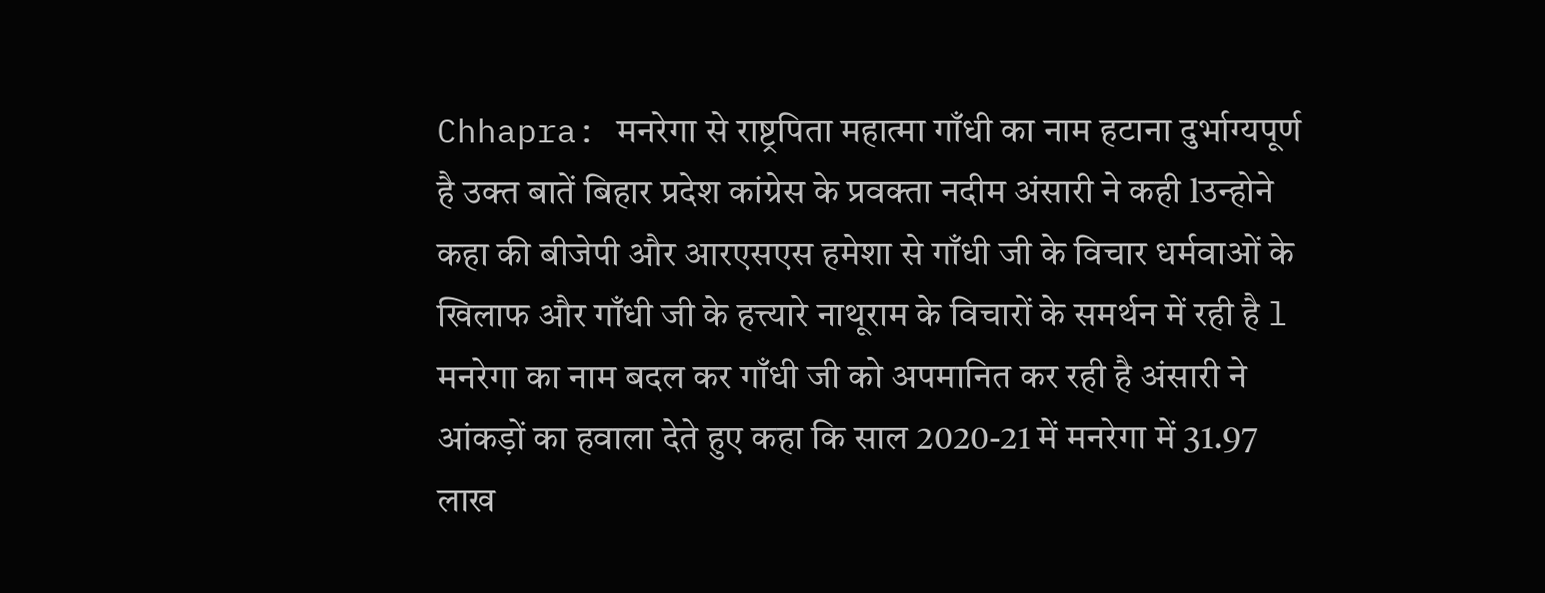Chhapra: मनरेगा से राष्ट्रपिता महात्मा गाँधी का नाम हटाना दुर्भाग्यपूर्ण है उक्त बातें बिहार प्रदेश कांग्रेस के प्रवक्ता नदीम अंसारी ने कही lउन्होने कहा की बीजेपी और आरएसएस हमेशा से गाँधी जी के विचार धर्मवाओं के खिलाफ और गाँधी जी के हत्त्यारे नाथूराम के विचारों के समर्थन में रही है l मनरेगा का नाम बदल कर गाँधी जी को अपमानित कर रही है अंसारी ने आंकड़ों का हवाला देते हुए कहा कि साल 2020-21 में मनरेगा में 31.97 लाख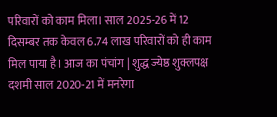परिवारों को काम मिला। साल 2025-26 में 12 दिसम्बर तक केवल 6.74 लाख परिवारों को ही काम मिल पाया है। आज का पंचांग | शुद्ध ज्येष्ठ शुक्लपक्ष दशमी साल 2020-21 में मनरेगा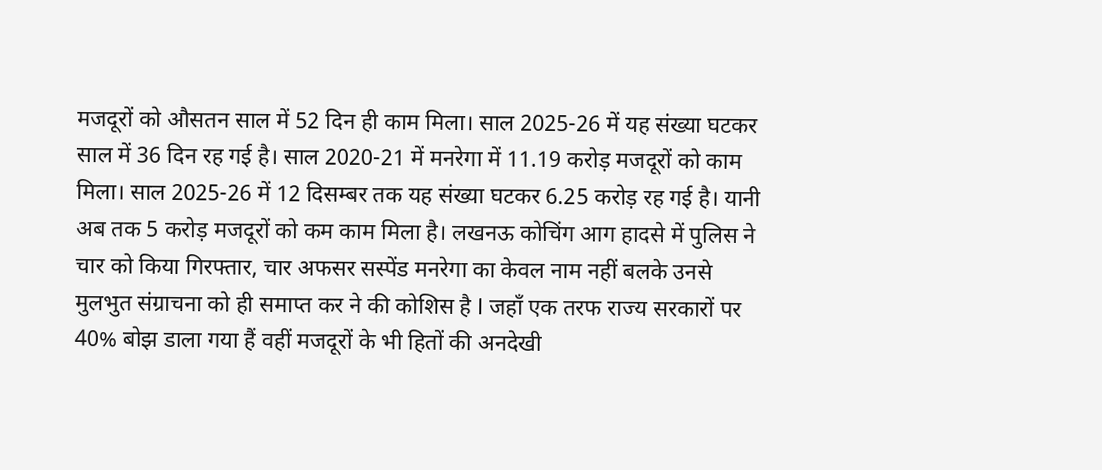मजदूरों को औसतन साल में 52 दिन ही काम मिला। साल 2025-26 में यह संख्या घटकर साल में 36 दिन रह गई है। साल 2020-21 में मनरेगा में 11.19 करोड़ मजदूरों को काम मिला। साल 2025-26 में 12 दिसम्बर तक यह संख्या घटकर 6.25 करोड़ रह गई है। यानी अब तक 5 करोड़ मजदूरों को कम काम मिला है। लखनऊ कोचिंग आग हादसे में पुलिस ने चार को किया गिरफ्तार, चार अफसर सस्पेंड मनरेगा का केवल नाम नहीं बलके उनसे मुलभुत संग्राचना को ही समाप्त कर ने की कोशिस है l जहाँ एक तरफ राज्य सरकारों पर 40% बोझ डाला गया हैं वहीं मजदूरों के भी हितों की अनदेखी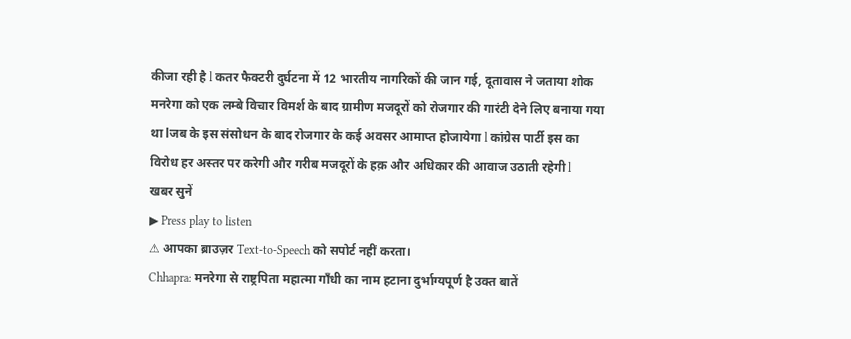कीजा रही है l कतर फैक्टरी दुर्घटना में 12 भारतीय नागरिकों की जान गई, दूतावास ने जताया शोक मनरेगा को एक लम्बे विचार विमर्श के बाद ग्रामीण मजदूरों को रोजगार की गारंटी देने लिए बनाया गया था lजब के इस संसोधन के बाद रोजगार के कई अवसर आमाप्त होजायेगा l कांग्रेस पार्टी इस का विरोध हर अस्तर पर करेगी और गरीब मजदूरों के हक़ और अधिकार की आवाज उठाती रहेगी l
खबर सुनें
▶ Press play to listen
⚠ आपका ब्राउज़र Text-to-Speech को सपोर्ट नहीं करता।
Chhapra: मनरेगा से राष्ट्रपिता महात्मा गाँधी का नाम हटाना दुर्भाग्यपूर्ण है उक्त बातें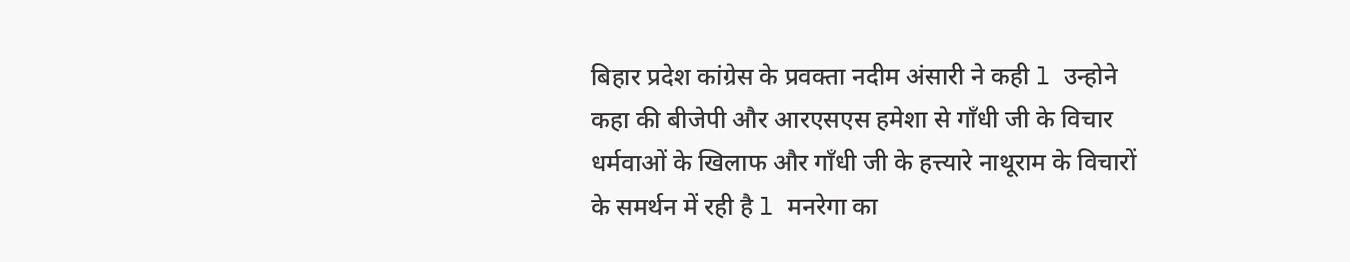बिहार प्रदेश कांग्रेस के प्रवक्ता नदीम अंसारी ने कही l उन्होने कहा की बीजेपी और आरएसएस हमेशा से गाँधी जी के विचार धर्मवाओं के खिलाफ और गाँधी जी के हत्त्यारे नाथूराम के विचारों के समर्थन में रही है l मनरेगा का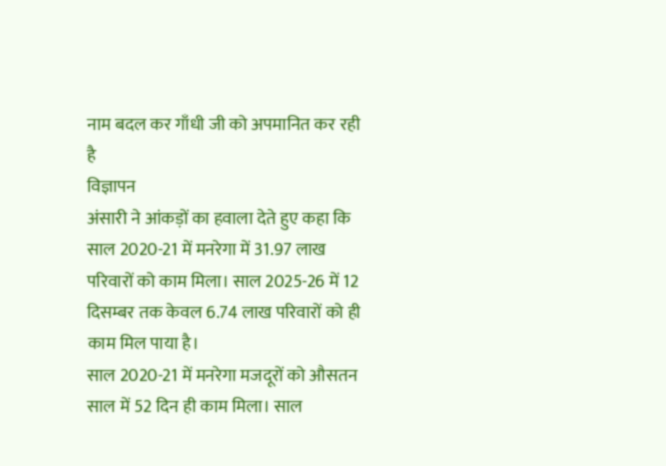नाम बदल कर गाँधी जी को अपमानित कर रही है
विज्ञापन
अंसारी ने आंकड़ों का हवाला देते हुए कहा कि साल 2020-21 में मनरेगा में 31.97 लाख परिवारों को काम मिला। साल 2025-26 में 12 दिसम्बर तक केवल 6.74 लाख परिवारों को ही काम मिल पाया है।
साल 2020-21 में मनरेगा मजदूरों को औसतन साल में 52 दिन ही काम मिला। साल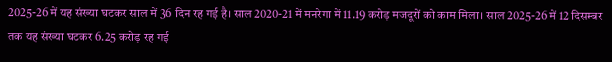2025-26 में यह संख्या घटकर साल में 36 दिन रह गई है। साल 2020-21 में मनरेगा में 11.19 करोड़ मजदूरों को काम मिला। साल 2025-26 में 12 दिसम्बर तक यह संख्या घटकर 6.25 करोड़ रह गई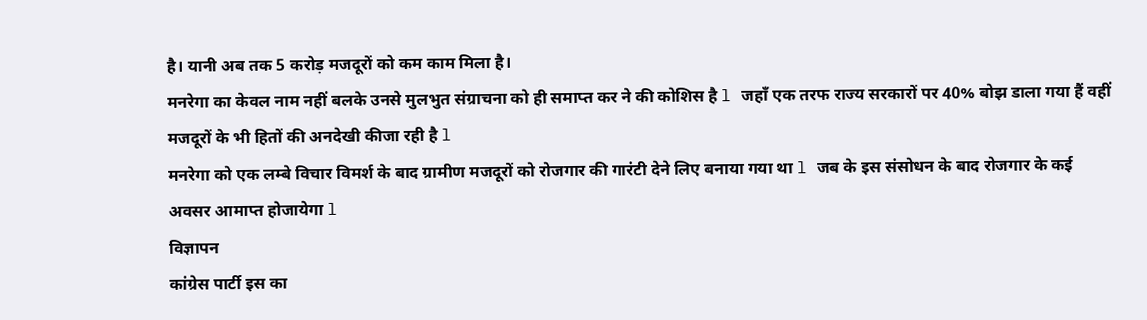है। यानी अब तक 5 करोड़ मजदूरों को कम काम मिला है।
मनरेगा का केवल नाम नहीं बलके उनसे मुलभुत संग्राचना को ही समाप्त कर ने की कोशिस है l जहाँ एक तरफ राज्य सरकारों पर 40% बोझ डाला गया हैं वहीं मजदूरों के भी हितों की अनदेखी कीजा रही है l
मनरेगा को एक लम्बे विचार विमर्श के बाद ग्रामीण मजदूरों को रोजगार की गारंटी देने लिए बनाया गया था l जब के इस संसोधन के बाद रोजगार के कई अवसर आमाप्त होजायेगा l
विज्ञापन
कांग्रेस पार्टी इस का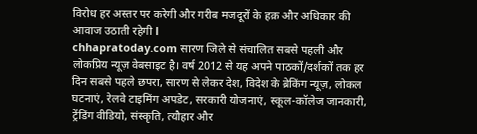विरोध हर अस्तर पर करेगी और गरीब मजदूरों के हक़ और अधिकार की आवाज उठाती रहेगी l
chhapratoday.com सारण जिले से संचालित सबसे पहली और लोकप्रिय न्यूज़ वेबसाइट है। वर्ष 2012 से यह अपने पाठकों/दर्शकों तक हर दिन सबसे पहले छपरा, सारण से लेकर देश, विदेश के ब्रेकिंग न्यूज़, लोकल घटनाएं, रेलवे टाइमिंग अपडेट, सरकारी योजनाएं, स्कूल-कॉलेज जानकारी, ट्रेंडिंग वीडियो, संस्कृति, त्यौहार और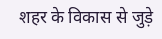शहर के विकास से जुड़े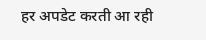हर अपडेट करती आ रही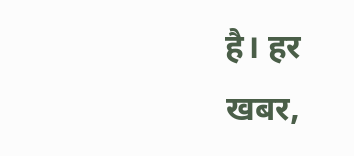है। हर खबर,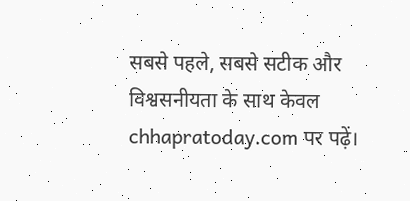सबसे पहले, सबसे सटीक और विश्वसनीयता के साथ केवल chhapratoday.com पर पढ़ें।